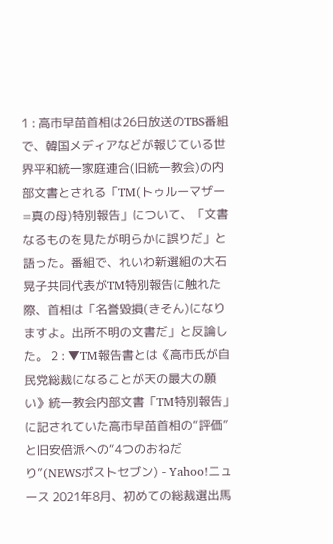1 : 高市早苗首相は26日放送のTBS番組で、韓国メディアなどが報じている世界平和統一家庭連合(旧統一教会)の内部文書とされる「TM(トゥルーマザー=真の母)特別報告」について、「文書なるものを見たが明らかに誤りだ」と語った。番組で、れいわ新選組の大石晃子共同代表がTM特別報告に触れた際、首相は「名誉毀損(きそん)になりますよ。出所不明の文書だ」と反論した。 2 : ▼TM報告書とは《高市氏が自民党総裁になることが天の最大の願い》統一教会内部文書「TM特別報告」に記されていた高市早苗首相の“評価”と旧安倍派への“4つのおねだり”(NEWSポストセブン) - Yahoo!ニュース 2021年8月、初めての総裁選出馬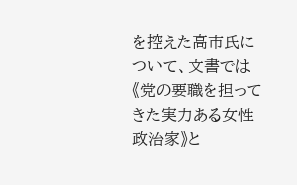を控えた高市氏について、文書では《党の要職を担ってきた実力ある女性政治家》と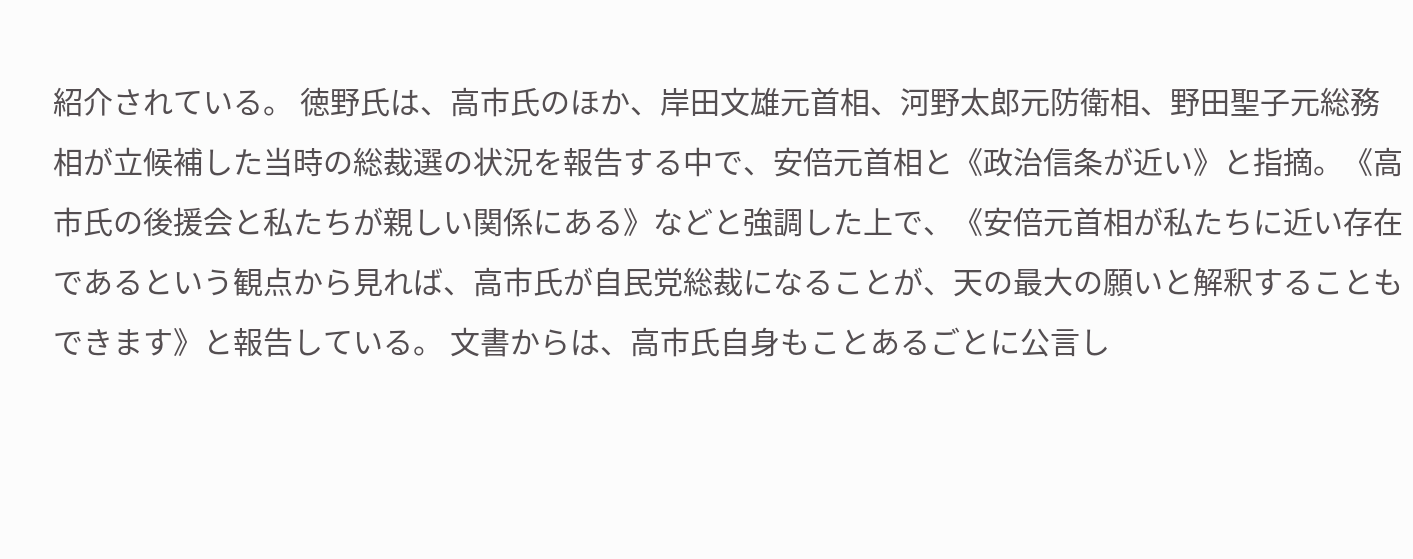紹介されている。 徳野氏は、高市氏のほか、岸田文雄元首相、河野太郎元防衛相、野田聖子元総務相が立候補した当時の総裁選の状況を報告する中で、安倍元首相と《政治信条が近い》と指摘。《高市氏の後援会と私たちが親しい関係にある》などと強調した上で、《安倍元首相が私たちに近い存在であるという観点から見れば、高市氏が自民党総裁になることが、天の最大の願いと解釈することもできます》と報告している。 文書からは、高市氏自身もことあるごとに公言し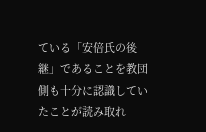ている「安倍氏の後継」であることを教団側も十分に認識していたことが読み取れ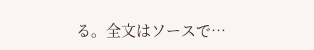る。全文はソースで…